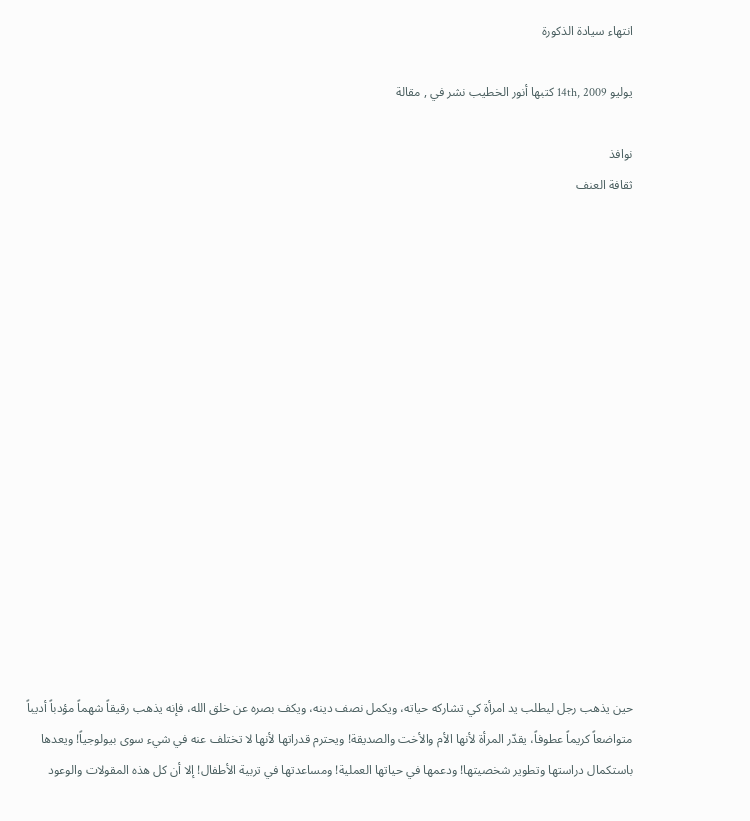انتهاء سيادة الذكورة

يوليو 14th, 2009 كتبها أنور الخطيب نشر في , مقالة

نوافذ
ثقافة العنف
















حين يذهب رجل ليطلب يد امرأة كي تشاركه حياته، ويكمل نصف دينه، ويكف بصره عن خلق الله، فإنه يذهب رقيقاً شهماً مؤدباً أديباً متواضعاً كريماً عطوفاً، يقدّر المرأة لأنها الأم والأخت والصديقة! ويحترم قدراتها لأنها لا تختلف عنه في شيء سوى بيولوجياً! ويعدها باستكمال دراستها وتطوير شخصيتها! ودعمها في حياتها العملية! ومساعدتها في تربية الأطفال! إلا أن كل هذه المقولات والوعود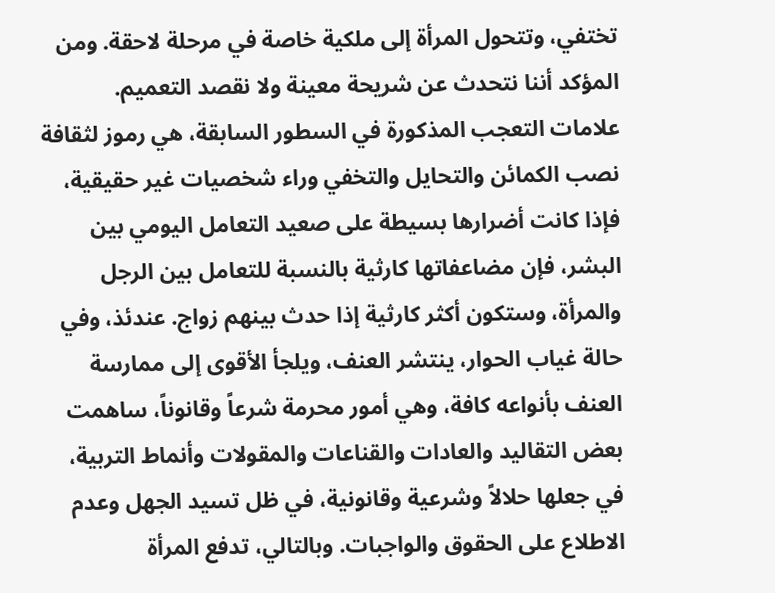تختفي، وتتحول المرأة إلى ملكية خاصة في مرحلة لاحقة. ومن المؤكد أننا نتحدث عن شريحة معينة ولا نقصد التعميم.
علامات التعجب المذكورة في السطور السابقة، هي رموز لثقافة نصب الكمائن والتحايل والتخفي وراء شخصيات غير حقيقية، فإذا كانت أضرارها بسيطة على صعيد التعامل اليومي بين البشر، فإن مضاعفاتها كارثية بالنسبة للتعامل بين الرجل والمرأة، وستكون أكثر كارثية إذا حدث بينهم زواج. عندئذ، وفي حالة غياب الحوار، ينتشر العنف، ويلجأ الأقوى إلى ممارسة العنف بأنواعه كافة، وهي أمور محرمة شرعاً وقانوناً، ساهمت بعض التقاليد والعادات والقناعات والمقولات وأنماط التربية، في جعلها حلالاً وشرعية وقانونية، في ظل تسيد الجهل وعدم الاطلاع على الحقوق والواجبات. وبالتالي، تدفع المرأة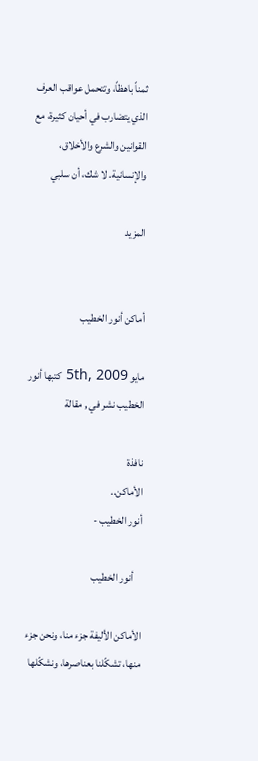ثمناً باهظاً، وتتحمل عواقب العرف الذي يتضارب في أحيان كثيرة، مع القوانين والشرع والأخلاق، والإنسانية. لا شك، أن سلبي

المزيد


أماكن أنور الخطيب

مايو 5th, 2009 كتبها أنور الخطيب نشر في , مقالة

نافذة
الأماكن..
أنور الخطيب -

    أنور الخطيب

الأماكن الأليفة جزء منا، ونحن جزء منها، تشكّلنا بعناصرها، ونشكّلها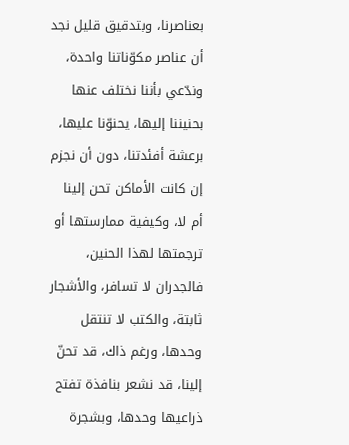بعناصرنا، وبتدقيق قليل نجد أن عناصر مكوّناتنا واحدة، وندّعي بأننا نختلف عنها بحنيننا إليها، يحنوّنا عليها، برعشة أفئدتنا، دون أن نجزم إن كانت الأماكن تحن إلينا أم لا، وكيفية ممارستها أو ترجمتها لهذا الحنين، فالجدران لا تسافر، والأشجار ثابتة، والكتب لا تنتقل وحدها، ورغم ذاك، قد تحنّ إلينا، قد نشعر بنافذة تفتح ذراعيها وحدها، وبشجرة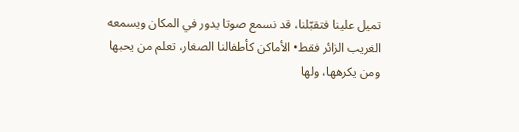تميل علينا فتقبّلنا، قد نسمع صوتا يدور في المكان ويسمعه الغريب الزائر فقط• الأماكن كأطفالنا الصغار، تعلم من يحبها ومن يكرهها، ولها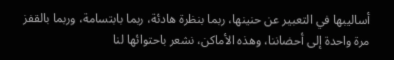أساليبها في التعبير عن حنينها، ربما بنظرة هادئة، ربما بابتسامة، وربما بالقفز مرة واحدة إلى أحضاننا، وهذه الأماكن، نشعر باحتوائها لنا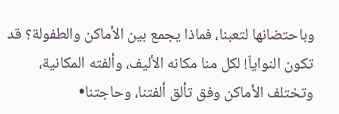وباحتضانها لتعبنا، فماذا يجمع بين الأماكن والطفولة؟ قد تكون النواياّ! لكل منا مكانه الأليف، وألفته المكانية، وتختلف الأماكن وفق تألق ألفتنا، وحاجتنا•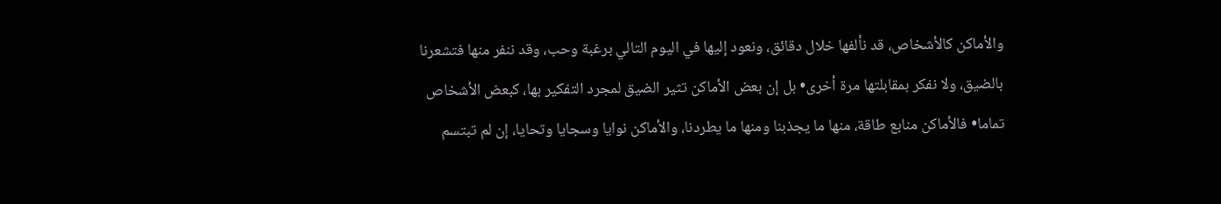والأماكن كالأشخاص، قد نألفها خلال دقائق، ونعود إليها في اليوم التالي برغبة وحب، وقد ننفر منها فتشعرنا بالضيق، ولا نفكر بمقابلتها مرة أخرى• بل إن بعض الأماكن تثير الضيق لمجرد التفكير بها، كبعض الأشخاص تماما• فالأماكن منابع طاقة، منها ما يجذبنا ومنها ما يطردنا، والأماكن نوايا وسجايا وتحايا، إن لم تبتسم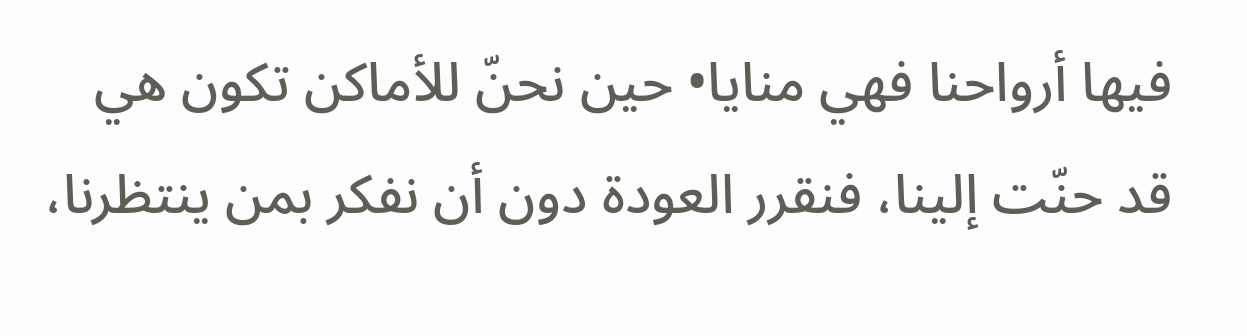فيها أرواحنا فهي منايا• حين نحنّ للأماكن تكون هي قد حنّت إلينا، فنقرر العودة دون أن نفكر بمن ينتظرنا،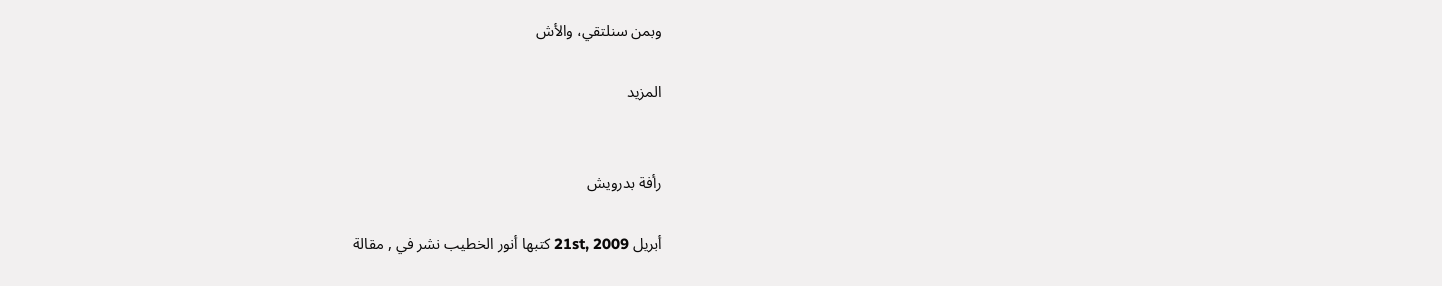وبمن سنلتقي، والأش

المزيد


رأفة بدرويش

أبريل 21st, 2009 كتبها أنور الخطيب نشر في , مقالة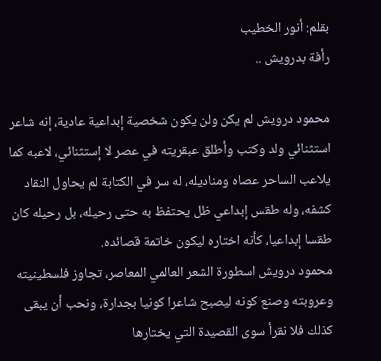بقلم: أنور الخطيب
رأفة بدرويش ..

محمود درويش لم يكن ولن يكون شخصية إبداعية عادية، إنه شاعر استثنائي ولد وكتب وأطلق عبقريته في عصر لا إستثنائي، لاعبه كما يلاعب الساحر عصاه ومناديله، له سر في الكتابة لم يحاول النقاد كشفه، وله طقس إبداعي ظل يحتفظ به حتى رحيله، بل رحيله كان طقسا إبداعيا، كأنه اختاره ليكون خاتمة قصائده.
محمود درويش اسطورة الشعر العالمي المعاصر، تجاوز فلسطينيته وعروبته وصنع كونه ليصبح شاعرا كونيا بجدارة، ونحب أن يبقى كذلك فلا نقرأ سوى القصيدة التي يختارها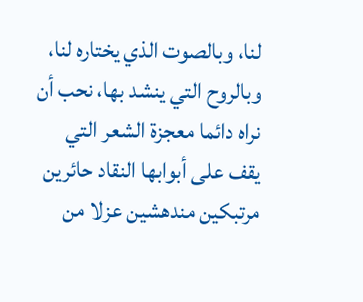لنا، وبالصوت الذي يختاره لنا، وبالروح التي ينشد بها، نحب أن نراه دائما معجزة الشعر التي يقف على أبوابها النقاد حائرين مرتبكين مندهشين عزلا من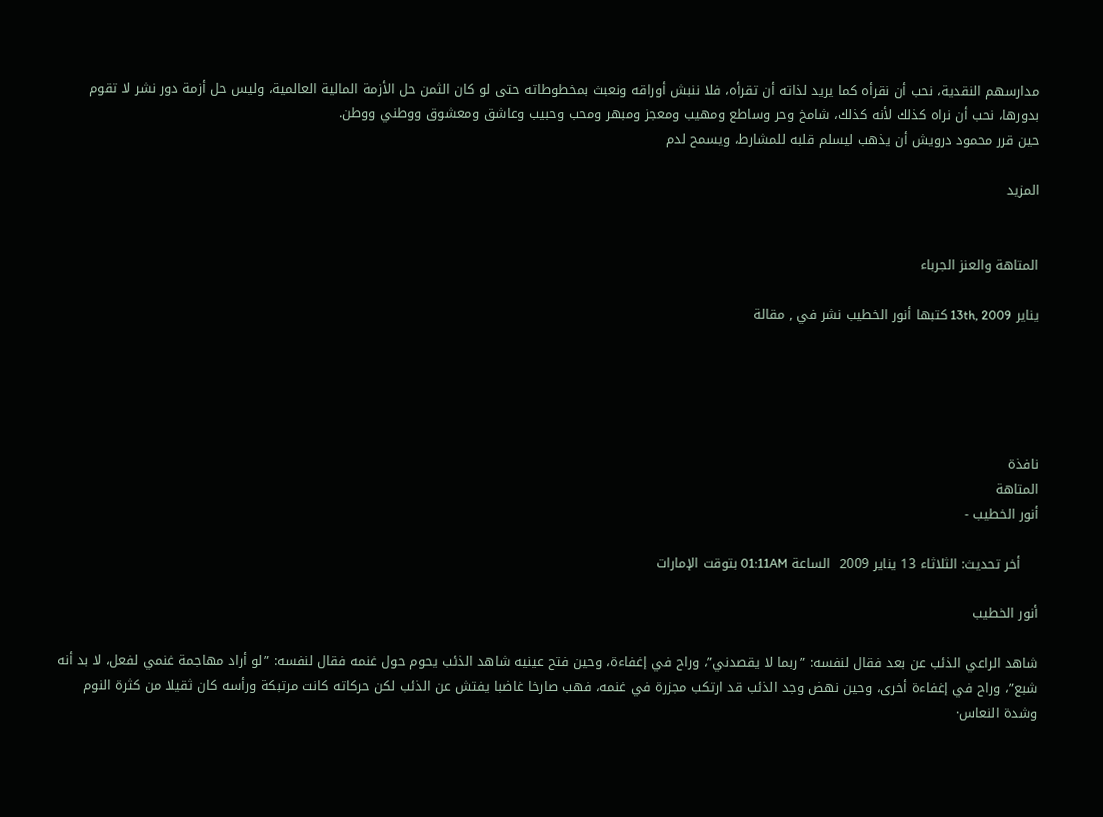مدارسهم النقدية، نحب أن نقرأه كما يريد لذاته أن تقرأه، فلا ننبش أوراقه ونعبث بمخطوطاته حتى لو كان الثمن حل الأزمة المالية العالمية، وليس حل أزمة دور نشر لا تقوم بدورها، نحب أن نراه كذلك لأنه كذلك، شامخ وحر وساطع ومهيب ومعجز ومبهر ومحب وحبيب وعاشق ومعشوق ووطني ووطن.
حين قرر محمود درويش أن يذهب ليسلم قلبه للمشارط، ويسمح لدم

المزيد


المتاهة والعنز الجرباء

يناير 13th, 2009 كتبها أنور الخطيب نشر في , مقالة





نافذة
المتاهة
أنور الخطيب -

    أخر تحديث: الثلاثاء 13 يناير 2009  الساعة 01:11AM بتوقت الإمارات

أنور الخطيب

شاهد الراعي الذئب عن بعد فقال لنفسه: ”ربما لا يقصدني”، وراح في إغفاءة، وحين فتح عينيه شاهد الذئب يحوم حول غنمه فقال لنفسه: ”لو أراد مهاجمة غنمي لفعل، لا بد أنه شبع”، وراح في إغفاءة أخرى، وحين نهض وجد الذئب قد ارتكب مجزرة في غنمه، فهب صارخا غاضبا يفتش عن الذئب لكن حركاته كانت مرتبكة ورأسه كان ثقيلا من كثرة النوم وشدة النعاس·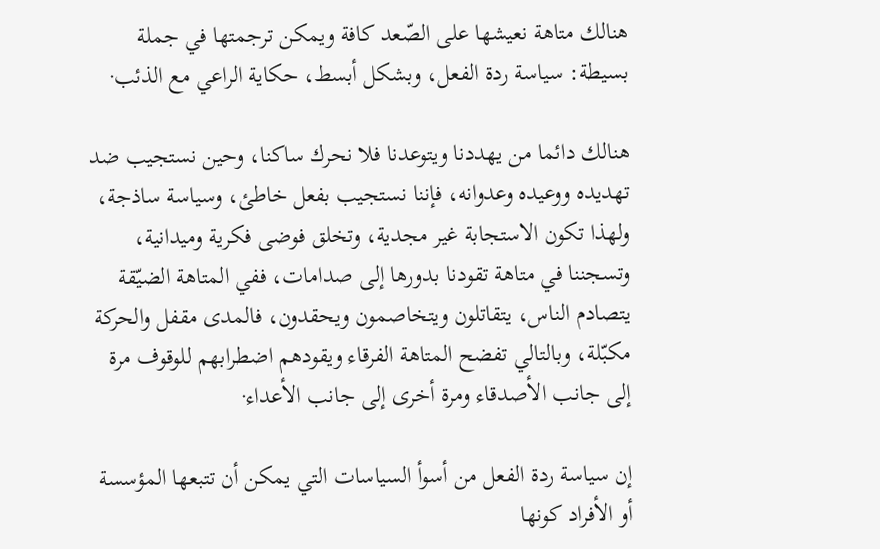هنالك متاهة نعيشها على الصّعد كافة ويمكن ترجمتها في جملة بسيطة: سياسة ردة الفعل، وبشكل أبسط، حكاية الراعي مع الذئب·

هنالك دائما من يهددنا ويتوعدنا فلا نحرك ساكنا، وحين نستجيب ضد تهديده ووعيده وعدوانه، فإننا نستجيب بفعل خاطئ، وسياسة ساذجة، ولهذا تكون الاستجابة غير مجدية، وتخلق فوضى فكرية وميدانية، وتسجننا في متاهة تقودنا بدورها إلى صدامات، ففي المتاهة الضيّقة يتصادم الناس، يتقاتلون ويتخاصمون ويحقدون، فالمدى مقفل والحركة مكبّلة، وبالتالي تفضح المتاهة الفرقاء ويقودهم اضطرابهم للوقوف مرة إلى جانب الأصدقاء ومرة أخرى إلى جانب الأعداء·

إن سياسة ردة الفعل من أسوأ السياسات التي يمكن أن تتبعها المؤسسة أو الأفراد كونها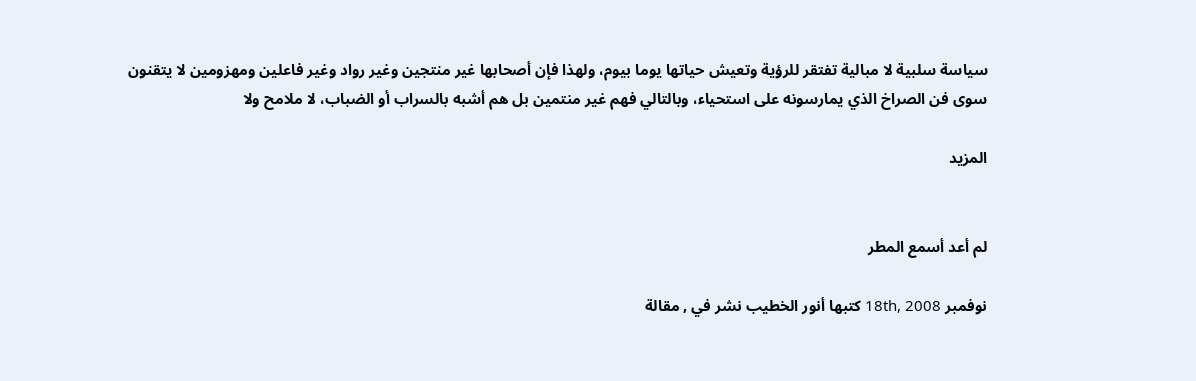سياسة سلبية لا مبالية تفتقر للرؤية وتعيش حياتها يوما بيوم، ولهذا فإن أصحابها غير منتجين وغير رواد وغير فاعلين ومهزومين لا يتقنون سوى فن الصراخ الذي يمارسونه على استحياء، وبالتالي فهم غير منتمين بل هم أشبه بالسراب أو الضباب، لا ملامح ولا

المزيد


لم أعد أسمع المطر

نوفمبر 18th, 2008 كتبها أنور الخطيب نشر في , مقالة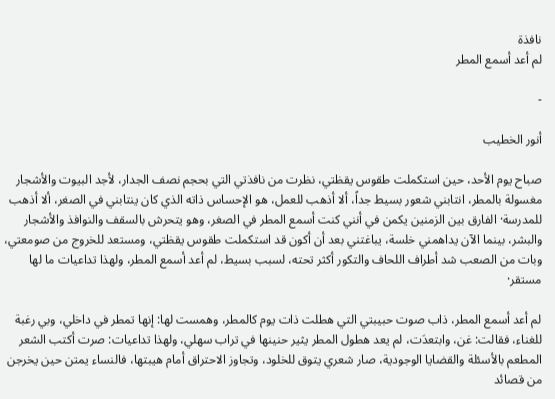نافذة
لم أعد أسمع المطر

-

أنور الخطيب

صباح يوم الأحد، حين استكملت طقوس يقظتي، نظرت من نافذتي التي بحجم نصف الجدار، لأجد البيوت والأشجار مغسولة بالمطر، انتابني شعور بسيط جداً، ألا أذهب للعمل، هو الإحساس ذاته الذي كان ينتابني في الصغر، ألا أذهب للمدرسة· الفارق بين الزمنين يكمن في أنني كنت أسمع المطر في الصغر، وهو يتحرش بالسقف والنوافذ والأشجار والبشر، بينما الآن يداهمني خلسة، يباغتني بعد أن أكون قد استكملت طقوس يقظتي، ومستعد للخروج من صومعتي، وبات من الصعب شد أطراف اللحاف والتكور أكثر تحته، لسبب بسيط، لم أعد أسمع المطر، ولهذا تداعيات ما لها مستقر·

لم أعد أسمع المطر، ذاب صوت حبيبتي التي هطلت ذات يوم كالمطر، وهمست لها: إنها تمطر في داخلي، وبي رغبة للغناء، فقالت: غن، وابتعدَت، لم يعد هطول المطر يثير حنينها في تراب سهلي، ولهذا تداعيات: صرت أكتب الشعر المطعم بالأسئلة والقضايا الوجودية، صار شعري يتوق للخلود، وتجاوز الاحتراق أمام هيبتها، فالنساء يمتن حين يخرجن من قصائد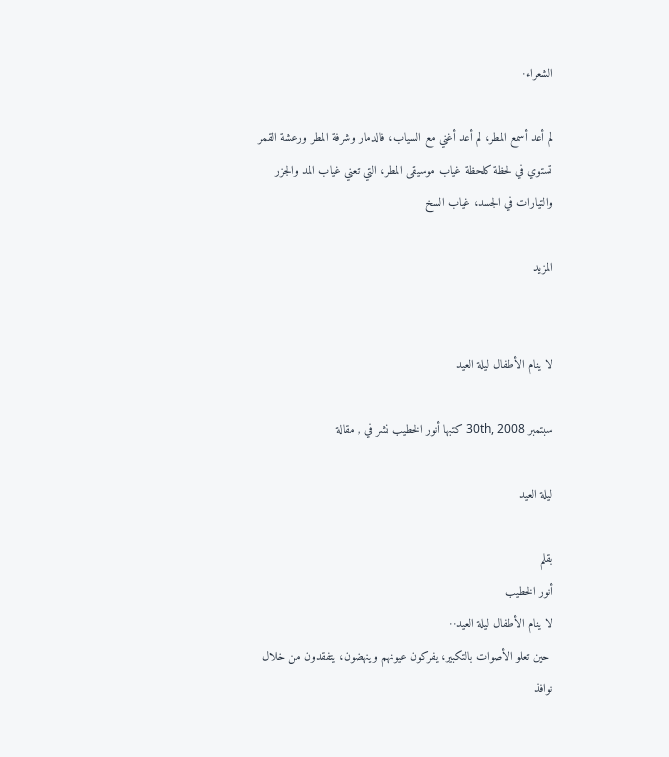الشعراء·

لم أعد أسمع المطر، لم أعد أغني مع السياب، فالدمار وشرفة المطر ورعشة القمر تستوي في لحظة كلحظة غياب موسيقى المطر، التي تعني غياب المد والجزر والتيارات في الجسد، غياب السخ

المزيد


لا ينام الأطفال ليلة العيد

سبتمبر 30th, 2008 كتبها أنور الخطيب نشر في , مقالة

ليلة العيد

بقلم
أنور الخطيب
لا ينام الأطفال ليلة العيد··
 حين تعلو الأصوات بالتكبير، يفركون عيونهم وينهضون، يتفقدون من خلال نوافذ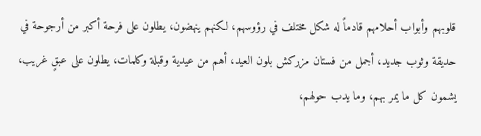قلوبهم وأبواب أحلامهم قادماً له شكل مختلف في رؤوسهم، لكنهم ينهضون، يطلون على فرحة أكبر من أرجوحة في حديقة وثوب جديد، أجمل من فستان مزركش بلون العيد، أهم من عيدية وقبلة وكلمات، يطلون على عبقٍ غريب، يشمون كل ما يمر بهم، وما يدب حولهم،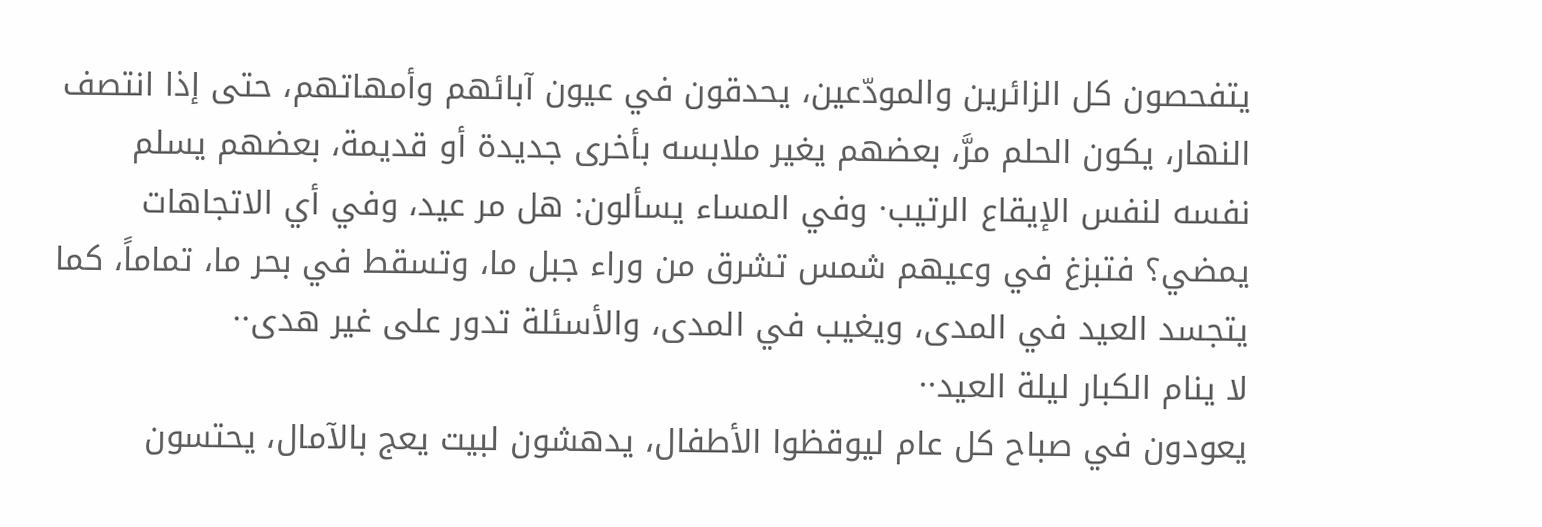يتفحصون كل الزائرين والمودّعين، يحدقون في عيون آبائهم وأمهاتهم، حتى إذا انتصف النهار، يكون الحلم مرَّ، بعضهم يغير ملابسه بأخرى جديدة أو قديمة، بعضهم يسلم نفسه لنفس الإيقاع الرتيب· وفي المساء يسألون: هل مر عيد، وفي أي الاتجاهات يمضي؟ فتبزغ في وعيهم شمس تشرق من وراء جبل ما، وتسقط في بحر ما، تماماً، كما يتجسد العيد في المدى، ويغيب في المدى، والأسئلة تدور على غير هدى··
لا ينام الكبار ليلة العيد··
يعودون في صباح كل عام ليوقظوا الأطفال، يدهشون لبيت يعج بالآمال، يحتسون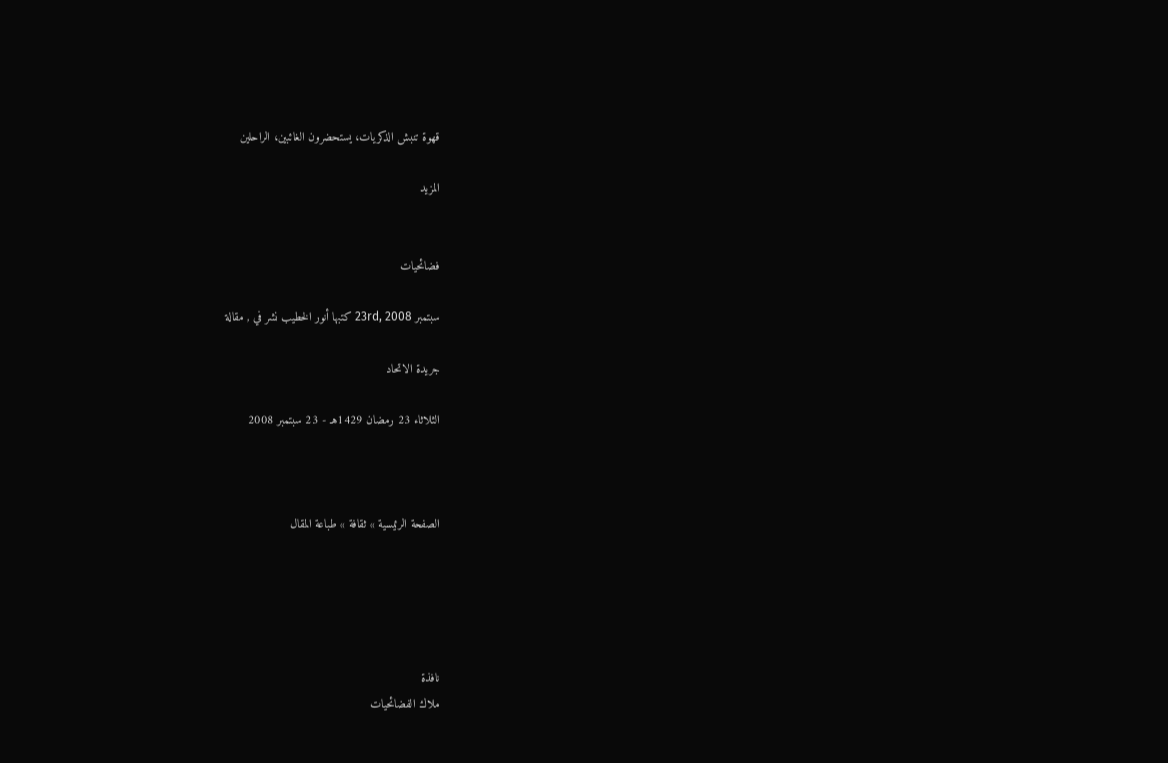قهوة تنبش الذكريات، يستحضرون الغائبين، الراحلين

المزيد


فضائحيات

سبتمبر 23rd, 2008 كتبها أنور الخطيب نشر في , مقالة

جريدة الاتحاد

الثلاثاء 23 رمضان 1429هـ - 23 سبتمبر 2008



الصفحة الرئيسية » ثقافة » طباعة المقال





نافذة
ملاك الفضائحيات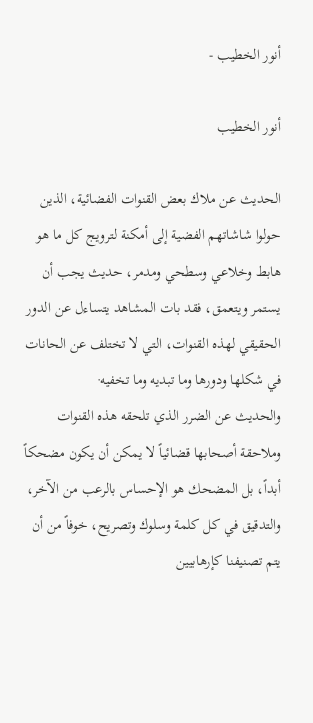أنور الخطيب -

أنور الخطيب

الحديث عن ملاك بعض القنوات الفضائية، الذين حولوا شاشاتهم الفضية إلى أمكنة لترويج كل ما هو هابط وخلاعي وسطحي ومدمر، حديث يجب أن يستمر ويتعمق، فقد بات المشاهد يتساءل عن الدور الحقيقي لهذه القنوات، التي لا تختلف عن الحانات في شكلها ودورها وما تبديه وما تخفيه·
والحديث عن الضرر الذي تلحقه هذه القنوات وملاحقة أصحابها قضائياً لا يمكن أن يكون مضحكاً أبداً، بل المضحك هو الإحساس بالرعب من الآخر، والتدقيق في كل كلمة وسلوك وتصريح، خوفاً من أن يتم تصنيفنا كإرهابيين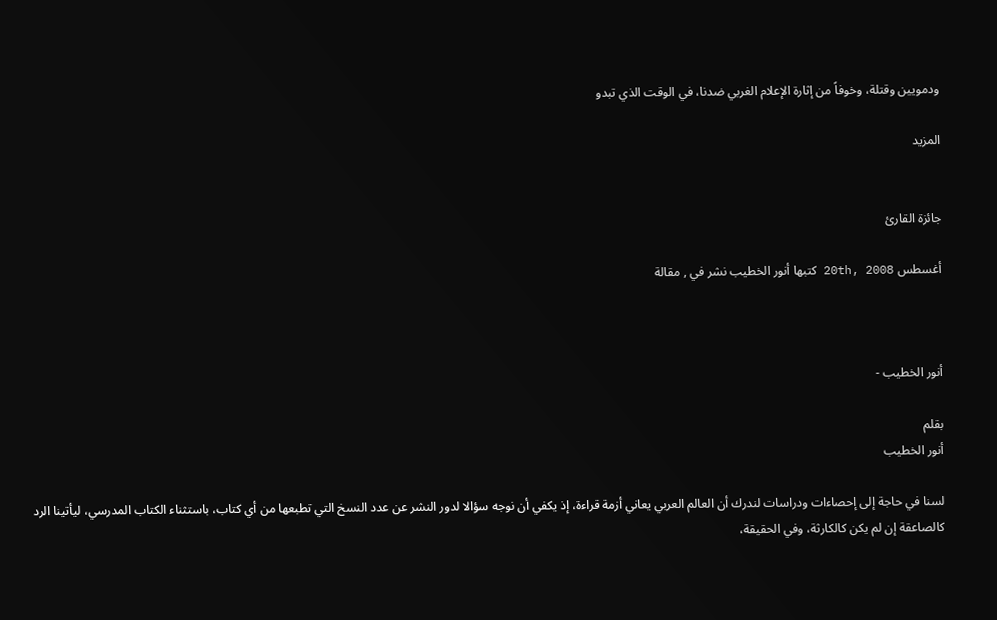ودمويين وقتلة، وخوفاً من إثارة الإعلام الغربي ضدنا، في الوقت الذي تبدو

المزيد


جائزة القارئ

أغسطس 20th, 2008 كتبها أنور الخطيب نشر في , مقالة



أنور الخطيب -

بقلم
أنور الخطيب

لسنا في حاجة إلى إحصاءات ودراسات لندرك أن العالم العربي يعاني أزمة قراءة، إذ يكفي أن نوجه سؤالا لدور النشر عن عدد النسخ التي تطبعها من أي كتاب، باستثناء الكتاب المدرسي، ليأتينا الرد كالصاعقة إن لم يكن كالكارثة، وفي الحقيقة،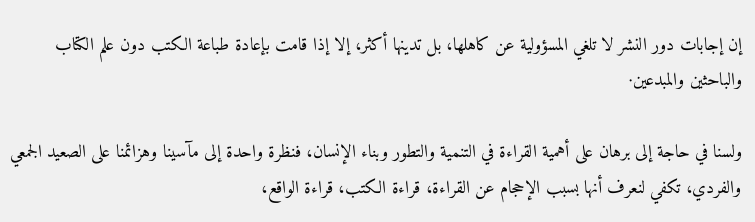إن إجابات دور النشر لا تلغي المسؤولية عن كاهلها، بل تدينها أكثر، إلا إذا قامت بإعادة طباعة الكتب دون علم الكتاب والباحثين والمبدعين·

ولسنا في حاجة إلى برهان على أهمية القراءة في التنمية والتطور وبناء الإنسان، فنظرة واحدة إلى مآسينا وهزائمنا على الصعيد الجمعي والفردي، تكفي لنعرف أنها بسبب الإحجام عن القراءة، قراءة الكتب، قراءة الواقع،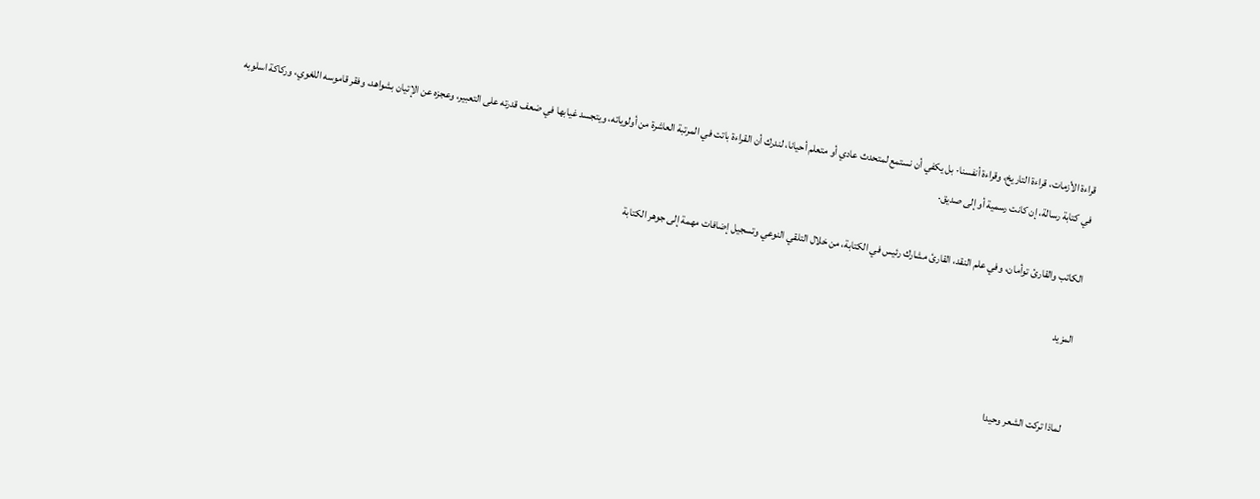قراءة الأزمات، قراءة التاريخ، وقراءة أنفسنا· بل يكفي أن نستمع لمتحدث عادي أو متعلم أحيانا، لندرك أن القراءة باتت في المرتبة العاشرة من أولوياته، ويتجسد غيابها في ضعف قدرته على التعبير، وعجزه عن الإتيان بشواهد، وفقر قاموسه اللغوي، وركاكة اسلوبه في كتابة رسالة، إن كانت رسمية أو إلى صديق·

الكاتب والقارئ توأمان، وفي علم النقد، القارئ مشارك رئيس في الكتابة، من خلال التلقي النوعي وتسجيل إضافات مهمة إلى جوهر الكتابة

المزيد


لماذا تركت الشعر وحيدا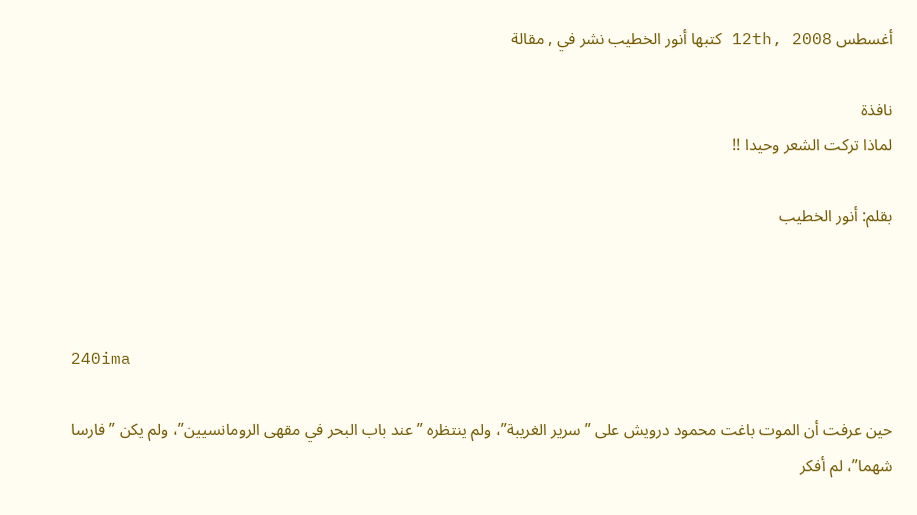أغسطس 12th, 2008 كتبها أنور الخطيب نشر في , مقالة

نافذة
لماذا تركت الشعر وحيدا !!

بقلم: أنور الخطيب



240ima

حين عرفت أن الموت باغت محمود درويش على ”سرير الغريبة”، ولم ينتظره ” عند باب البحر في مقهى الرومانسيين”، ولم يكن ”فارسا شهما”، لم أفكر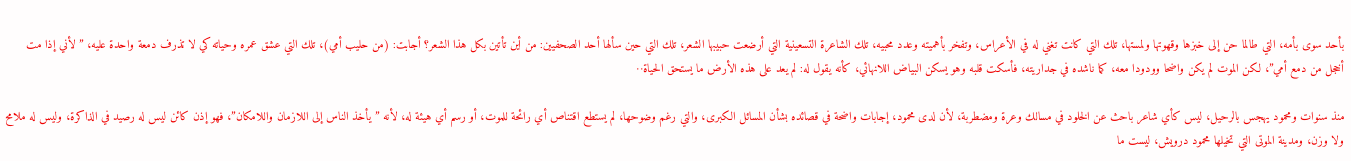بأحد سوى بأمه، التي طالما حن إلى خبزها وقهوتها ولمستها، تلك التي كانت تغني له في الأعراس، وتفخر بأهميته وعدد محبيه، تلك الشاعرة التسعينية التي أرضعت حبيبها الشعر، تلك التي حين سألها أحد الصحفيين: من أين تأتين بكل هذا الشعر؟ أجابت: (من حليب أمي)، تلك التي عشق عمره وحياته كي لا تذرف دمعة واحدة عليه، ” لأني إذا مت أخجل من دمع أمي”، لكن الموت لم يكن واضحا وودودا معه، كما ناشده في جداريته، فأسكت قلبه وهو يسكن البياض اللانهائي، كأنه يقول له: لم يعد على هذه الأرض ما يستحق الحياة··

منذ سنوات ومحمود يهجس بالرحيل، ليس كأي شاعر باحث عن الخلود في مسالك وعرة ومضطربة، لأن لدى محمود، إجابات واضحة في قصائده بشأن المسائل الكبرى، والتي رغم وضوحها، لم يستطع اقتناص أي رائحة للموت، أو رسم أي هيئة له، لأنه ”يأخذ الناس إلى اللازمان واللامكان”، فهو إذن كائن ليس له رصيد في الذاكرة، وليس له ملامح ولا وزن، ومدينة الموتى التي تخيلها محمود درويش، ليست ما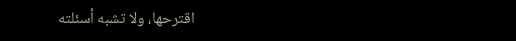اقترحها، ولا تشبه أسئلته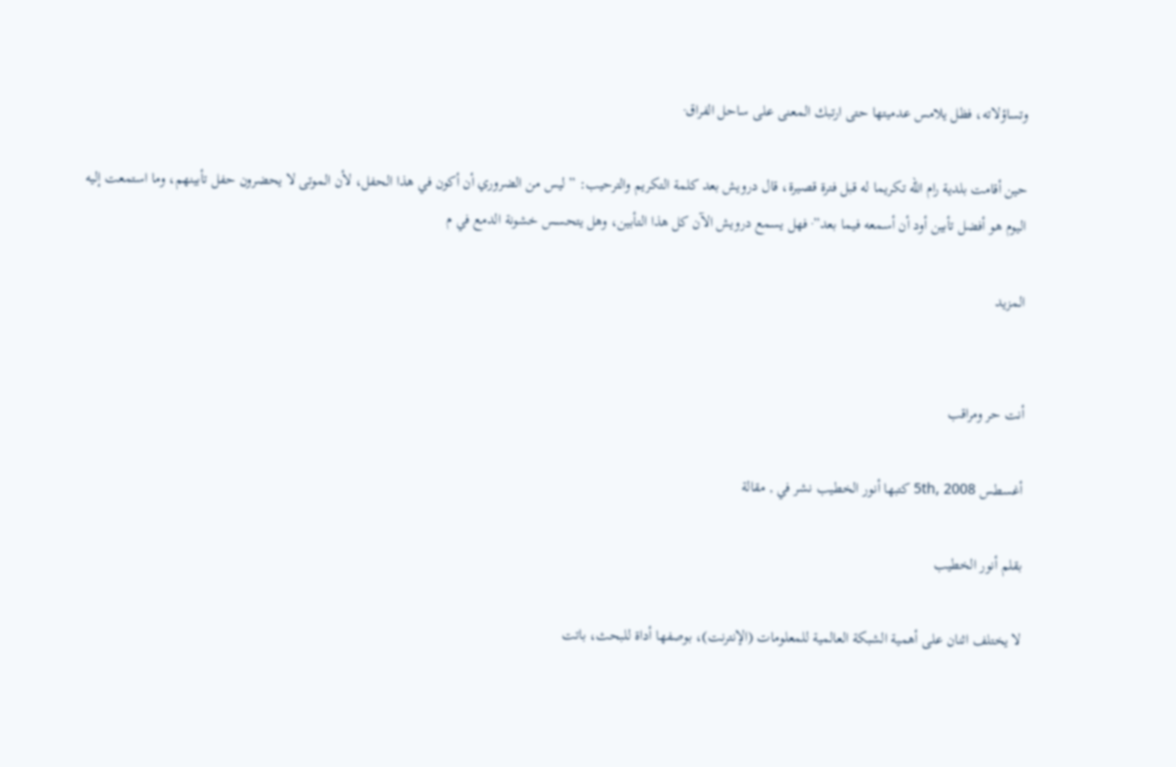وتساؤلاته، فظل يلامس عدميتها حتى ارتبك المعنى على ساحل الفراق·

حين أقامت بلدية رام الله تكريما له قبل فترة قصيرة، قال درويش بعد كلمة التكريم والترحيب: ” ليس من الضروري أن أكون في هذا الحفل، لأن الموتى لا يحضرون حفل تأبينهم، وما استمعت إليه اليوم هو أفضل تأبين أود أن أسمعه فيما بعد”· فهل يسمع درويش الآن كل هذا التأبين، وهل يتحسس خشونة الدمع في م

المزيد


أنت حر ومراقب

أغسطس 5th, 2008 كتبها أنور الخطيب نشر في , مقالة

بقلم أنور الخطيب

لا يختلف اثنان على أهمية الشبكة العالمية للمعلومات (الإنترنت)، بوصفها أداة للبحث، باتت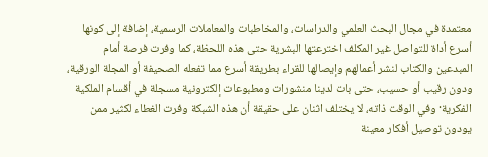معتمدة في مجال البحث العلمي والدراسات، والمخاطبات والمعاملات الرسمية، إضافة إلى كونها أسرع أداة للتواصل غير المكلف اخترعتها البشرية حتى هذه اللحظة، كما وفرت فرصة أمام المبدعين والكتاب لنشر أعمالهم وإيصالها للقراء بطريقة أسرع مما تفعله الصحيفة أو المجلة الورقية، ودون رقيب أو حسيب، حتى بات لدينا منشورات ومطبوعات إلكترونية مسجلة في أقسام الملكية الفكرية· وفي الوقت ذاته، لا يختلف اثنان على حقيقة أن هذه الشبكة وفرت الغطاء لكثير ممن يودون توصيل أفكار معينة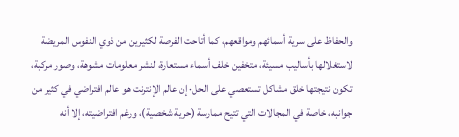والحفاظ على سرية أسمائهم ومواقعهم، كما أتاحت الفرصة لكثيرين من ذوي النفوس المريضة لاستغلالها بأساليب مسيئة، متخفين خلف أسماء مستعارة، لنشر معلومات مشوهة، وصور مركبة، تكون نتيجتها خلق مشاكل تستعصي على الحل· إن عالم الإنترنت هو عالم افتراضي في كثير من جوانبه، خاصة في المجالات التي تتيح ممارسة (حرية شخصية)، ورغم افتراضيته، إلا أنه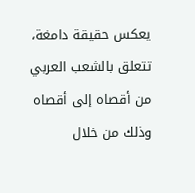يعكس حقيقة دامغة، تتعلق بالشعب العربي من أقصاه إلى أقصاه وذلك من خلال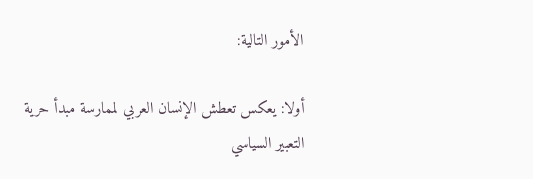الأمور التالية:

أولا: يعكس تعطش الإنسان العربي لممارسة مبدأ حرية التعبير السياسي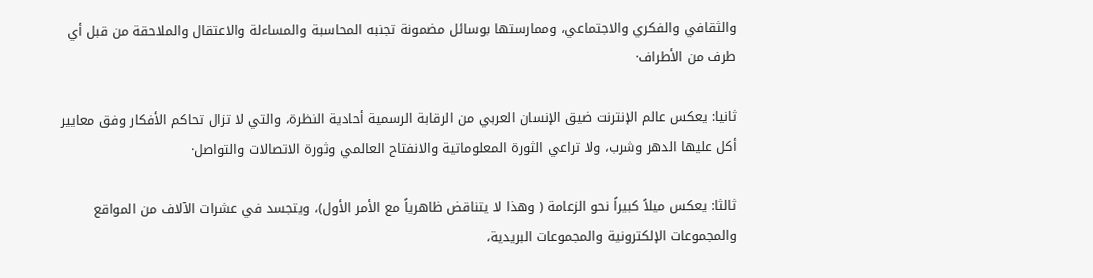والثقافي والفكري والاجتماعي، وممارستها بوسائل مضمونة تجنبه المحاسبة والمساءلة والاعتقال والملاحقة من قبل أي طرف من الأطراف·

ثانيا: يعكس عالم الإنترنت ضيق الإنسان العربي من الرقابة الرسمية أحادية النظرة، والتي لا تزال تحاكم الأفكار وفق معايير أكل عليها الدهر وشرب، ولا تراعي الثورة المعلوماتية والانفتاح العالمي وثورة الاتصالات والتواصل·

ثالثا: يعكس ميلاً كبيراً نحو الزعامة ( وهذا لا يتناقض ظاهرياً مع الأمر الأول)، ويتجسد في عشرات الآلاف من المواقع والمجموعات الإلكترونية والمجموعات البريدية،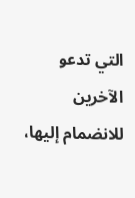التي تدعو الآخرين للانضمام إليها،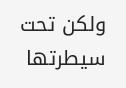ولكن تحت سيطرتها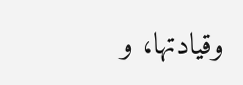وقيادتها، و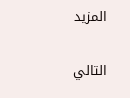المزيد


التالي